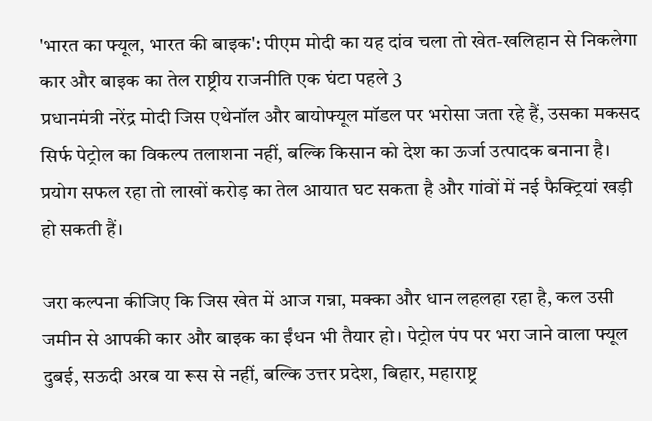'भारत का फ्यूल, भारत की बाइक': पीएम मोदी का यह दांव चला तो खेत-खलिहान से निकलेगा कार और बाइक का तेल राष्ट्रीय राजनीति एक घंटा पहले 3
प्रधानमंत्री नरेंद्र मोदी जिस एथेनॉल और बायोफ्यूल मॉडल पर भरोसा जता रहे हैं, उसका मकसद सिर्फ पेट्रोल का विकल्प तलाशना नहीं, बल्कि किसान को देश का ऊर्जा उत्पादक बनाना है। प्रयोग सफल रहा तो लाखों करोड़ का तेल आयात घट सकता है और गांवों में नई फैक्ट्रियां खड़ी हो सकती हैं।

जरा कल्पना कीजिए कि जिस खेत में आज गन्ना, मक्का और धान लहलहा रहा है, कल उसी जमीन से आपकी कार और बाइक का ईंधन भी तैयार हो। पेट्रोल पंप पर भरा जाने वाला फ्यूल दुबई, सऊदी अरब या रूस से नहीं, बल्कि उत्तर प्रदेश, बिहार, महाराष्ट्र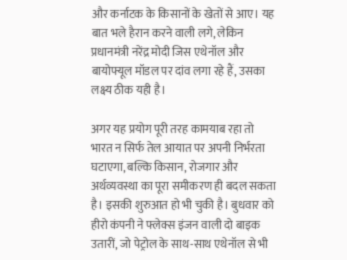और कर्नाटक के किसानों के खेतों से आए। यह बात भले हैरान करने वाली लगे, लेकिन प्रधानमंत्री नरेंद्र मोदी जिस एथेनॉल और बायोफ्यूल मॉडल पर दांव लगा रहे हैं, उसका लक्ष्य ठीक यही है।

अगर यह प्रयोग पूरी तरह कामयाब रहा तो भारत न सिर्फ तेल आयात पर अपनी निर्भरता घटाएगा, बल्कि किसान, रोजगार और अर्थव्यवस्था का पूरा समीकरण ही बदल सकता है। इसकी शुरुआत हो भी चुकी है। बुधवार को हीरो कंपनी ने फ्लेक्स इंजन वाली दो बाइक उतारीं, जो पेट्रोल के साथ-साथ एथेनॉल से भी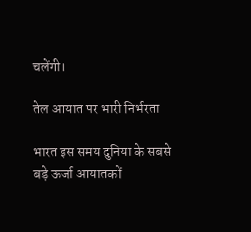चलेंगी।

तेल आयात पर भारी निर्भरता

भारत इस समय दुनिया के सबसे बड़े ऊर्जा आयातकों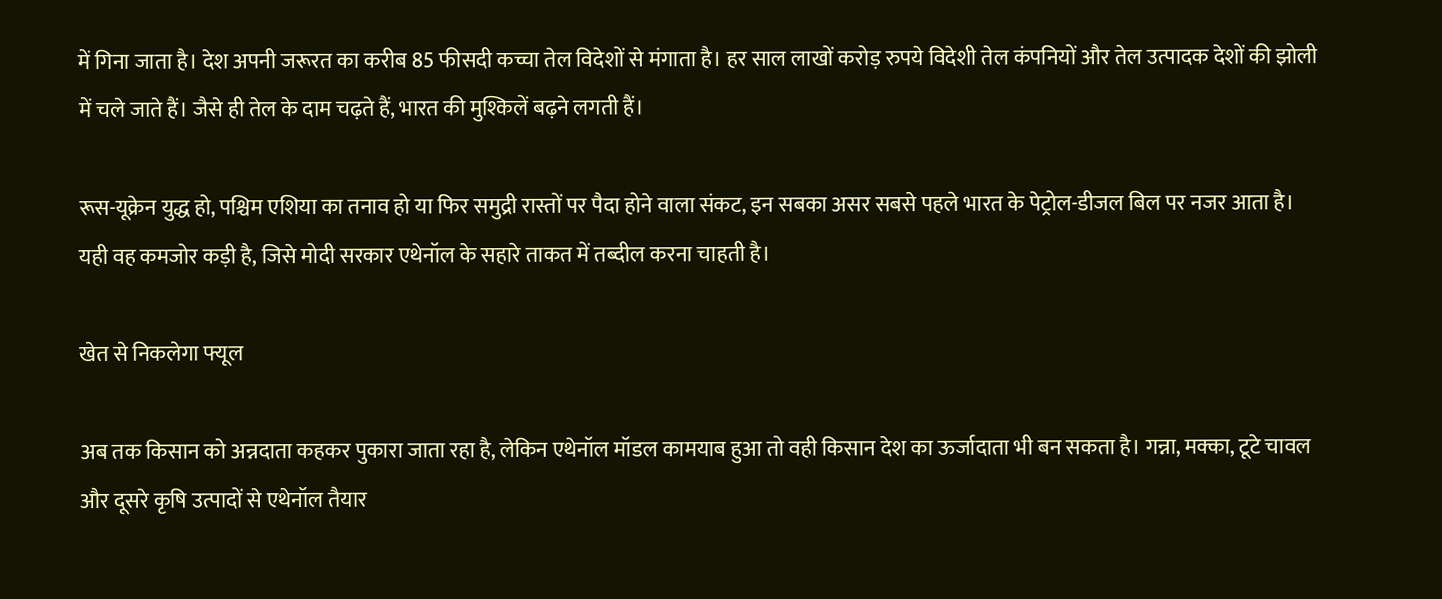में गिना जाता है। देश अपनी जरूरत का करीब 85 फीसदी कच्चा तेल विदेशों से मंगाता है। हर साल लाखों करोड़ रुपये विदेशी तेल कंपनियों और तेल उत्पादक देशों की झोली में चले जाते हैं। जैसे ही तेल के दाम चढ़ते हैं, भारत की मुश्किलें बढ़ने लगती हैं।

रूस-यूक्रेन युद्ध हो, पश्चिम एशिया का तनाव हो या फिर समुद्री रास्तों पर पैदा होने वाला संकट, इन सबका असर सबसे पहले भारत के पेट्रोल-डीजल बिल पर नजर आता है। यही वह कमजोर कड़ी है, जिसे मोदी सरकार एथेनॉल के सहारे ताकत में तब्दील करना चाहती है।

खेत से निकलेगा फ्यूल

अब तक किसान को अन्नदाता कहकर पुकारा जाता रहा है, लेकिन एथेनॉल मॉडल कामयाब हुआ तो वही किसान देश का ऊर्जादाता भी बन सकता है। गन्ना, मक्का, टूटे चावल और दूसरे कृषि उत्पादों से एथेनॉल तैयार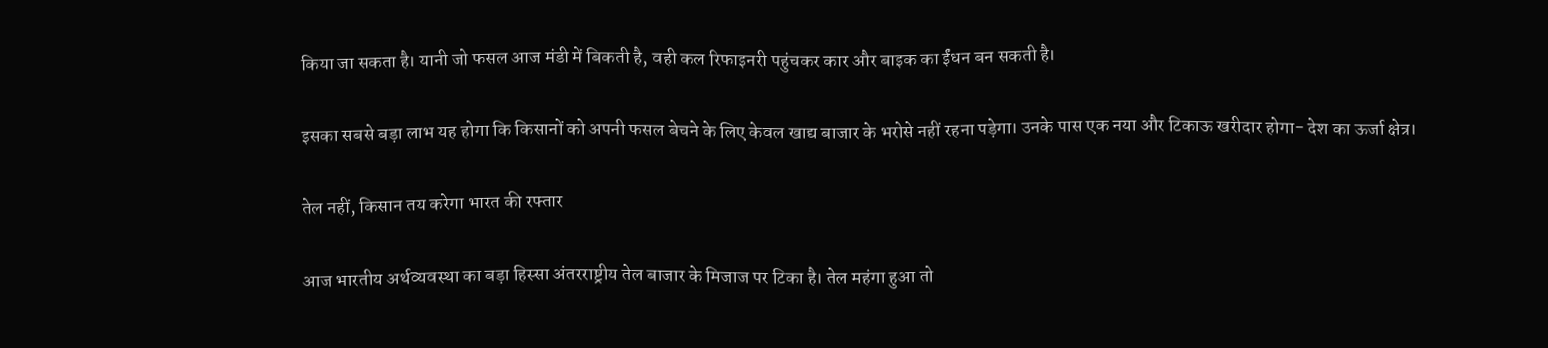किया जा सकता है। यानी जो फसल आज मंडी में बिकती है, वही कल रिफाइनरी पहुंचकर कार और बाइक का ईंधन बन सकती है।

इसका सबसे बड़ा लाभ यह होगा कि किसानों को अपनी फसल बेचने के लिए केवल खाद्य बाजार के भरोसे नहीं रहना पड़ेगा। उनके पास एक नया और टिकाऊ खरीदार होगा- देश का ऊर्जा क्षेत्र।

तेल नहीं, किसान तय करेगा भारत की रफ्तार

आज भारतीय अर्थव्यवस्था का बड़ा हिस्सा अंतरराष्ट्रीय तेल बाजार के मिजाज पर टिका है। तेल महंगा हुआ तो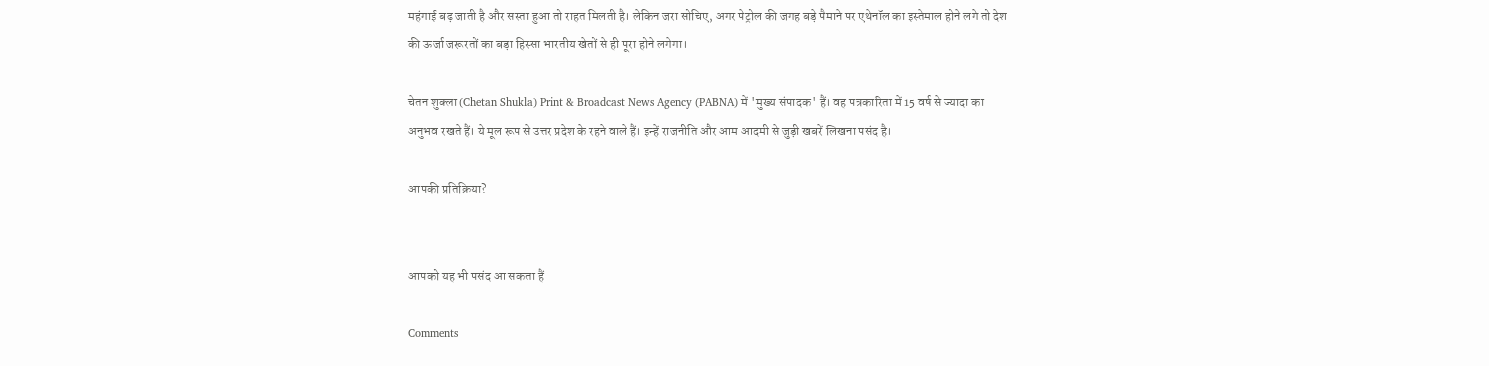महंगाई बढ़ जाती है और सस्ता हुआ तो राहत मिलती है। लेकिन जरा सोचिए, अगर पेट्रोल की जगह बड़े पैमाने पर एथेनॉल का इस्तेमाल होने लगे तो देश की ऊर्जा जरूरतों का बड़ा हिस्सा भारतीय खेतों से ही पूरा होने लगेगा।

चेतन शुक्ला (Chetan Shukla) Print & Broadcast News Agency (PABNA) में 'मुख्य संपादक' हैं। वह पत्रकारिता में 15 वर्ष से ज्यादा का अनुभव रखते हैं। ये मूल रूप से उत्तर प्रदेश के रहने वाले हैं। इन्हें राजनीति और आम आदमी से जुड़ी खबरें लिखना पसंद है।

आपकी प्रतिक्रिया?


आपको यह भी पसंद आ सकता हैं

Comments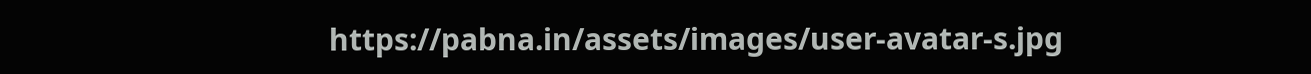https://pabna.in/assets/images/user-avatar-s.jpg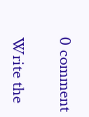0 comment

Write the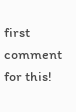first comment for this!